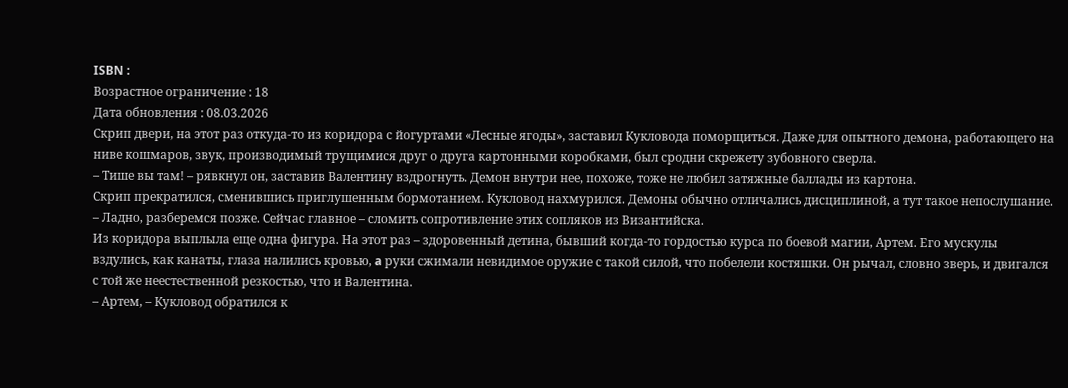ISBN :
Возрастное ограничение : 18
Дата обновления : 08.03.2026
Скрип двери, на этот раз откуда-то из коридора с йогуртами «Лесные ягоды», заставил Кукловода поморщиться. Даже для опытного демона, работающего на ниве кошмаров, звук, производимый трущимися друг о друга картонными коробками, был сродни скрежету зубовного сверла.
– Тише вы там! – рявкнул он, заставив Валентину вздрогнуть. Демон внутри нее, похоже, тоже не любил затяжные баллады из картона.
Скрип прекратился, сменившись приглушенным бормотанием. Кукловод нахмурился. Демоны обычно отличались дисциплиной, а тут такое непослушание.
– Ладно, разберемся позже. Сейчас главное – сломить сопротивление этих сопляков из Византийска.
Из коридора выплыла еще одна фигура. На этот раз – здоровенный детина, бывший когда-то гордостью курса по боевой магии, Артем. Его мускулы вздулись, как канаты, глаза налились кровью, a руки сжимали невидимое оружие с такой силой, что побелели костяшки. Он рычал, словно зверь, и двигался с той же неестественной резкостью, что и Валентина.
– Артем, – Кукловод обратился к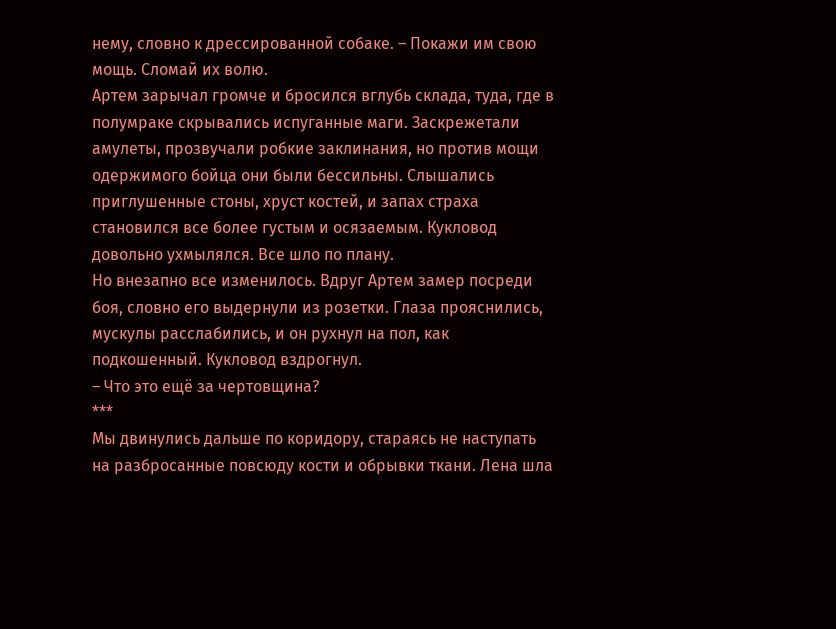нему, словно к дрессированной собаке. – Покажи им свою мощь. Сломай их волю.
Артем зарычал громче и бросился вглубь склада, туда, где в полумраке скрывались испуганные маги. Заскрежетали амулеты, прозвучали робкие заклинания, но против мощи одержимого бойца они были бессильны. Слышались приглушенные стоны, хруст костей, и запах страха становился все более густым и осязаемым. Кукловод довольно ухмылялся. Все шло по плану.
Но внезапно все изменилось. Вдруг Артем замер посреди боя, словно его выдернули из розетки. Глаза прояснились, мускулы расслабились, и он рухнул на пол, как подкошенный. Кукловод вздрогнул.
– Что это ещё за чертовщина?
***
Мы двинулись дальше по коридору, стараясь не наступать на разбросанные повсюду кости и обрывки ткани. Лена шла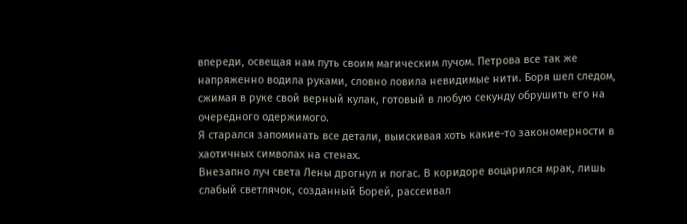впереди, освещая нам путь своим магическим лучом. Петрова все так же напряженно водила руками, словно ловила невидимые нити. Боря шел следом, сжимая в руке свой верный кулак, готовый в любую секунду обрушить его на очередного одержимого.
Я старался запоминать все детали, выискивая хоть какие-то закономерности в хаотичных символах на стенах.
Внезапно луч света Лены дрогнул и погас. В коридоре воцарился мрак, лишь слабый светлячок, созданный Борей, рассеивал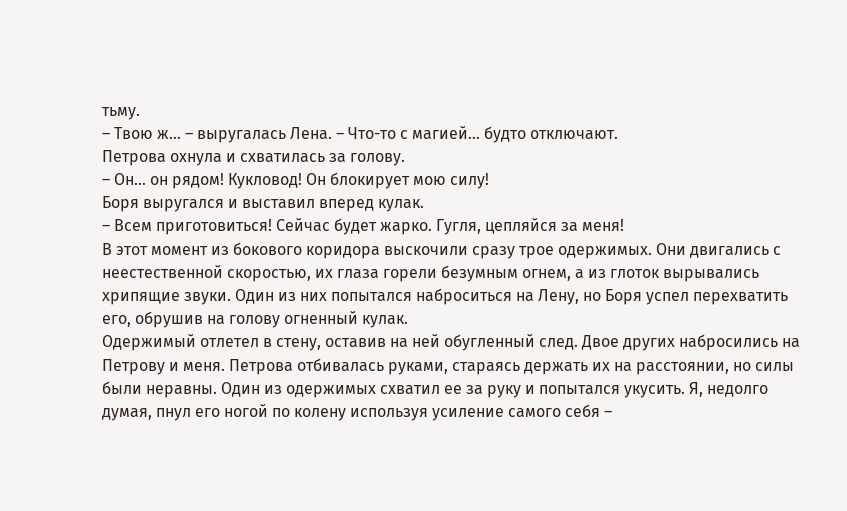тьму.
– Твою ж… – выругалась Лена. – Что-то с магией… будто отключают.
Петрова охнула и схватилась за голову.
– Он… он рядом! Кукловод! Он блокирует мою силу!
Боря выругался и выставил вперед кулак.
– Всем приготовиться! Сейчас будет жарко. Гугля, цепляйся за меня!
В этот момент из бокового коридора выскочили сразу трое одержимых. Они двигались с неестественной скоростью, их глаза горели безумным огнем, а из глоток вырывались хрипящие звуки. Один из них попытался наброситься на Лену, но Боря успел перехватить его, обрушив на голову огненный кулак.
Одержимый отлетел в стену, оставив на ней обугленный след. Двое других набросились на Петрову и меня. Петрова отбивалась руками, стараясь держать их на расстоянии, но силы были неравны. Один из одержимых схватил ее за руку и попытался укусить. Я, недолго думая, пнул его ногой по колену используя усиление самого себя –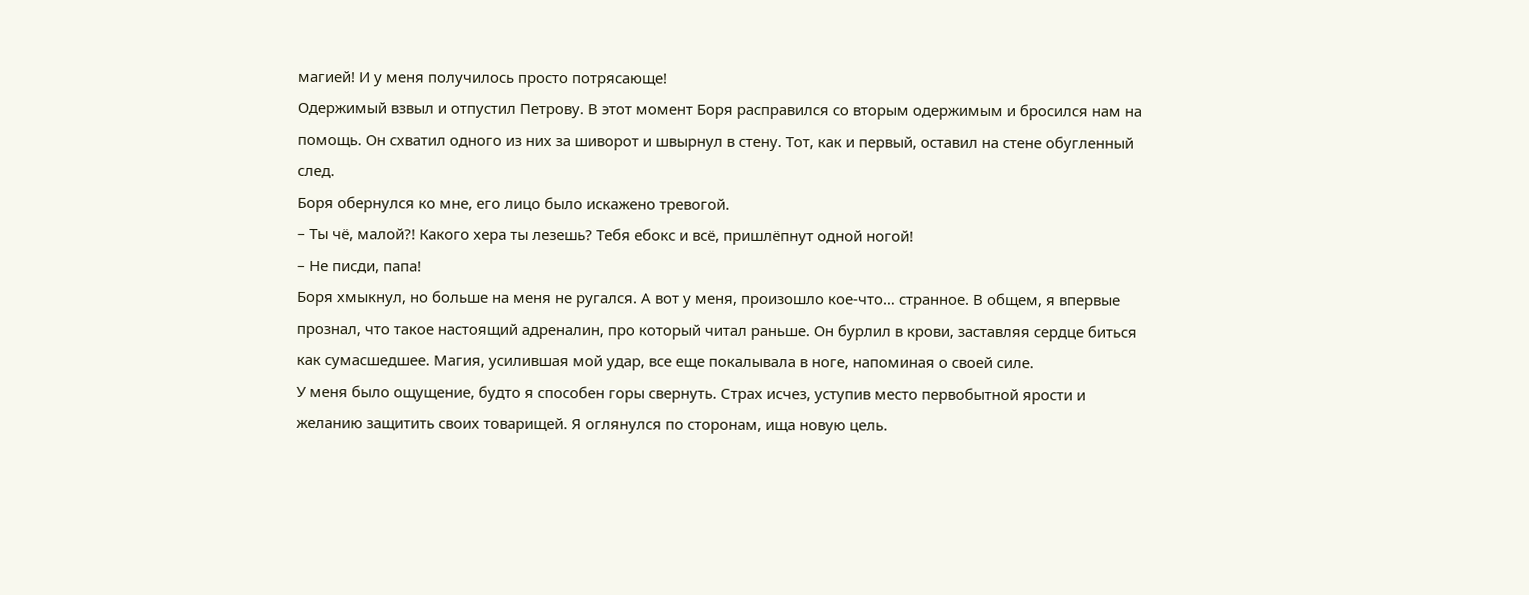магией! И у меня получилось просто потрясающе!
Одержимый взвыл и отпустил Петрову. В этот момент Боря расправился со вторым одержимым и бросился нам на помощь. Он схватил одного из них за шиворот и швырнул в стену. Тот, как и первый, оставил на стене обугленный след.
Боря обернулся ко мне, его лицо было искажено тревогой.
– Ты чё, малой?! Какого хера ты лезешь? Тебя ебокс и всё, пришлёпнут одной ногой!
– Не писди, папа!
Боря хмыкнул, но больше на меня не ругался. А вот у меня, произошло кое-что… странное. В общем, я впервые прознал, что такое настоящий адреналин, про который читал раньше. Он бурлил в крови, заставляя сердце биться как сумасшедшее. Магия, усилившая мой удар, все еще покалывала в ноге, напоминая о своей силе.
У меня было ощущение, будто я способен горы свернуть. Страх исчез, уступив место первобытной ярости и желанию защитить своих товарищей. Я оглянулся по сторонам, ища новую цель.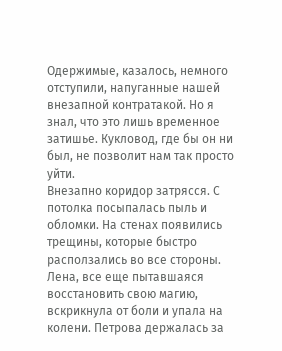Одержимые, казалось, немного отступили, напуганные нашей внезапной контратакой. Но я знал, что это лишь временное затишье. Кукловод, где бы он ни был, не позволит нам так просто уйти.
Внезапно коридор затрясся. С потолка посыпалась пыль и обломки. На стенах появились трещины, которые быстро расползались во все стороны.
Лена, все еще пытавшаяся восстановить свою магию, вскрикнула от боли и упала на колени. Петрова держалась за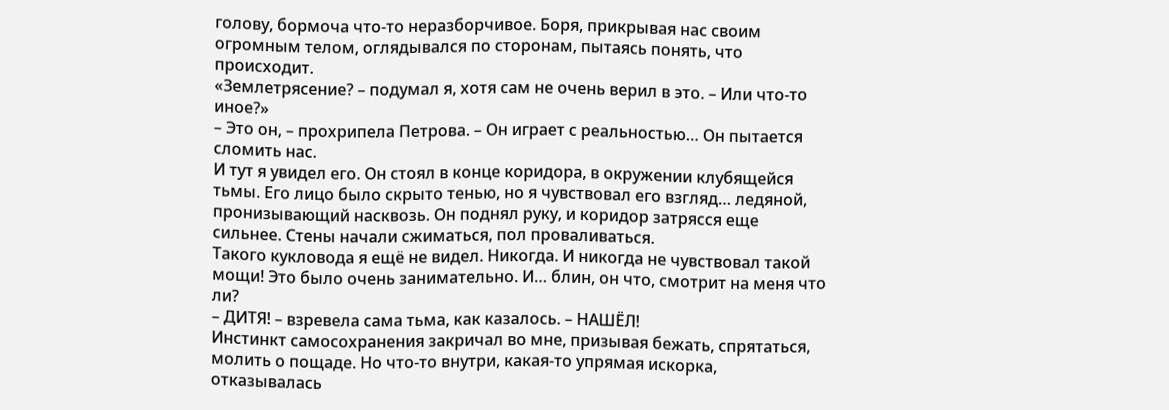голову, бормоча что-то неразборчивое. Боря, прикрывая нас своим огромным телом, оглядывался по сторонам, пытаясь понять, что происходит.
«Землетрясение? – подумал я, хотя сам не очень верил в это. – Или что-то иное?»
– Это он, – прохрипела Петрова. – Он играет с реальностью… Он пытается сломить нас.
И тут я увидел его. Он стоял в конце коридора, в окружении клубящейся тьмы. Его лицо было скрыто тенью, но я чувствовал его взгляд… ледяной, пронизывающий насквозь. Он поднял руку, и коридор затрясся еще сильнее. Стены начали сжиматься, пол проваливаться.
Такого кукловода я ещё не видел. Никогда. И никогда не чувствовал такой мощи! Это было очень занимательно. И… блин, он что, смотрит на меня что ли?
– ДИТЯ! – взревела сама тьма, как казалось. – НАШЁЛ!
Инстинкт самосохранения закричал во мне, призывая бежать, спрятаться, молить о пощаде. Но что-то внутри, какая-то упрямая искорка, отказывалась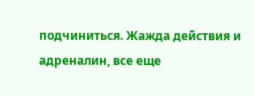подчиниться. Жажда действия и адреналин, все еще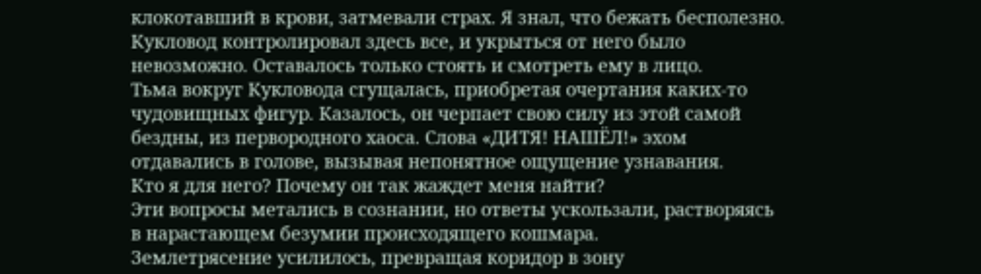клокотавший в крови, затмевали страх. Я знал, что бежать бесполезно. Кукловод контролировал здесь все, и укрыться от него было невозможно. Оставалось только стоять и смотреть ему в лицо.
Тьма вокруг Кукловода сгущалась, приобретая очертания каких-то чудовищных фигур. Казалось, он черпает свою силу из этой самой бездны, из первородного хаоса. Слова «ДИТЯ! НАШЁЛ!» эхом отдавались в голове, вызывая непонятное ощущение узнавания.
Кто я для него? Почему он так жаждет меня найти?
Эти вопросы метались в сознании, но ответы ускользали, растворяясь в нарастающем безумии происходящего кошмара.
Землетрясение усилилось, превращая коридор в зону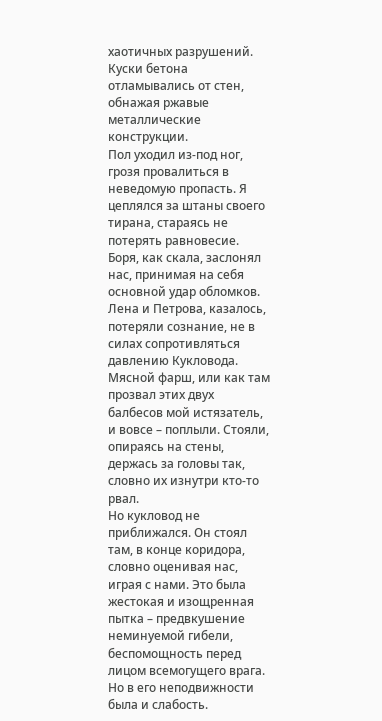хаотичных разрушений. Куски бетона отламывались от стен, обнажая ржавые металлические конструкции.
Пол уходил из-под ног, грозя провалиться в неведомую пропасть. Я цеплялся за штаны своего тирана, стараясь не потерять равновесие.
Боря, как скала, заслонял нас, принимая на себя основной удар обломков. Лена и Петрова, казалось, потеряли сознание, не в силах сопротивляться давлению Кукловода. Мясной фарш, или как там прозвал этих двух балбесов мой истязатель, и вовсе – поплыли. Стояли, опираясь на стены, держась за головы так, словно их изнутри кто-то рвал.
Но кукловод не приближался. Он стоял там, в конце коридора, словно оценивая нас, играя с нами. Это была жестокая и изощренная пытка – предвкушение неминуемой гибели, беспомощность перед лицом всемогущего врага. Но в его неподвижности была и слабость.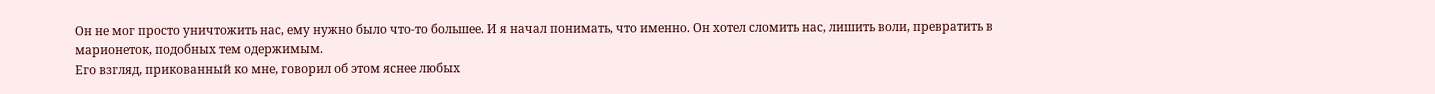Он не мог просто уничтожить нас, ему нужно было что-то большее. И я начал понимать, что именно. Он хотел сломить нас, лишить воли, превратить в марионеток, подобных тем одержимым.
Его взгляд, прикованный ко мне, говорил об этом яснее любых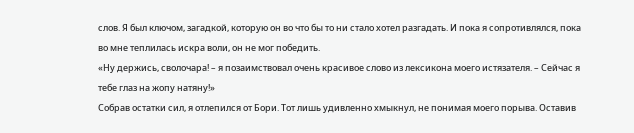слов. Я был ключом, загадкой, которую он во что бы то ни стало хотел разгадать. И пока я сопротивлялся, пока во мне теплилась искра воли, он не мог победить.
«Ну держись, сволочара! – я позаимствовал очень красивое слово из лексикона моего истязателя. – Сейчас я тебе глаз на жопу натяну!»
Собрав остатки сил, я отлепился от Бори. Тот лишь удивленно хмыкнул, не понимая моего порыва. Оставив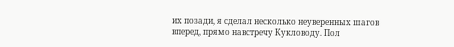их позади, я сделал несколько неуверенных шагов вперед, прямо навстречу Кукловоду. Пол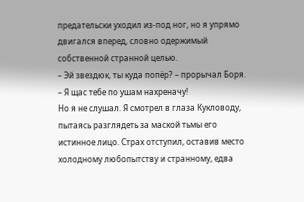предательски уходил из-под ног, но я упрямо двигался вперед, словно одержимый собственной странной целью.
– Эй звездюк, ты куда попёр? – прорычал Боря. – Я щас тебе по ушам нахреначу!
Но я не слушал. Я смотрел в глаза Кукловоду, пытаясь разглядеть за маской тьмы его истинное лицо. Страх отступил, оставив место холодному любопытству и странному, едва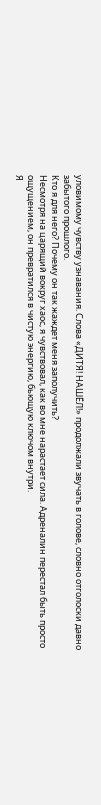уловимому чувству узнавания. Слова «ДИТЯ! НАШЁЛ!» продолжали звучать в голове, словно отголоски давно забытого прошлого.
Кто я для него? Почему он так жаждет меня заполучить?
Несмотря на царящий вокруг хаос, я чувствовал, как во мне нарастает сила. Адреналин перестал быть просто ощущением, он превратился в чистую энергию, бьющую ключом внутри.
Я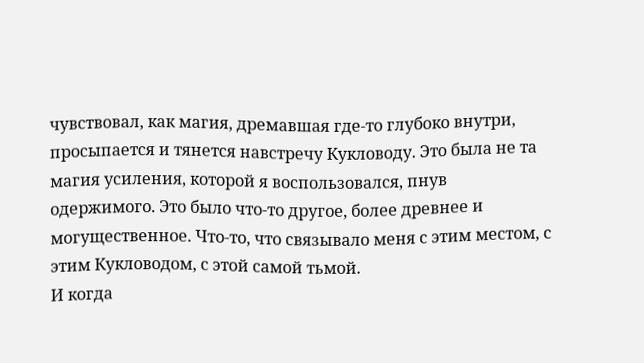чувствовал, как магия, дремавшая где-то глубоко внутри, просыпается и тянется навстречу Кукловоду. Это была не та магия усиления, которой я воспользовался, пнув одержимого. Это было что-то другое, более древнее и могущественное. Что-то, что связывало меня с этим местом, с этим Кукловодом, с этой самой тьмой.
И когда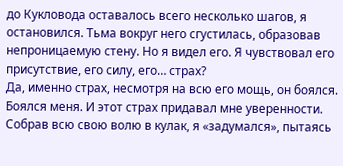до Кукловода оставалось всего несколько шагов, я остановился. Тьма вокруг него сгустилась, образовав непроницаемую стену. Но я видел его. Я чувствовал его присутствие, его силу, его… страх?
Да, именно страх, несмотря на всю его мощь, он боялся. Боялся меня. И этот страх придавал мне уверенности. Собрав всю свою волю в кулак, я «задумался», пытаясь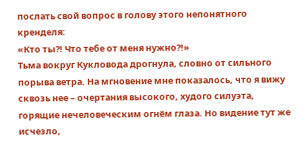послать свой вопрос в голову этого непонятного кренделя:
«Кто ты?! Что тебе от меня нужно?!»
Тьма вокруг Кукловода дрогнула, словно от сильного порыва ветра. На мгновение мне показалось, что я вижу сквозь нее – очертания высокого, худого силуэта, горящие нечеловеческим огнём глаза. Но видение тут же исчезло,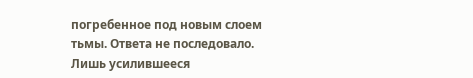погребенное под новым слоем тьмы. Ответа не последовало. Лишь усилившееся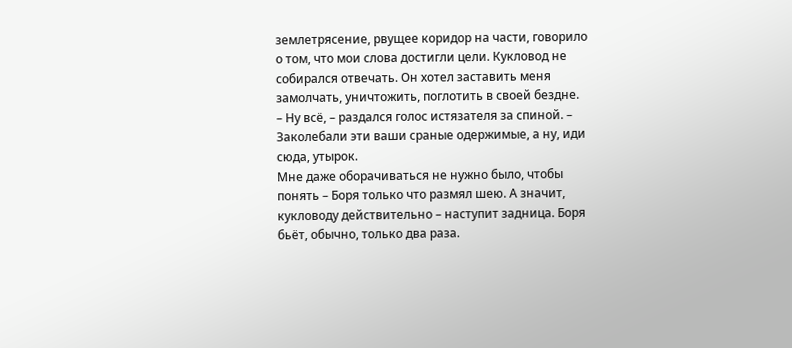землетрясение, рвущее коридор на части, говорило о том, что мои слова достигли цели. Кукловод не собирался отвечать. Он хотел заставить меня замолчать, уничтожить, поглотить в своей бездне.
– Ну всё, – раздался голос истязателя за спиной. – Заколебали эти ваши сраные одержимые, а ну, иди сюда, утырок.
Мне даже оборачиваться не нужно было, чтобы понять – Боря только что размял шею. А значит, кукловоду действительно – наступит задница. Боря бьёт, обычно, только два раза.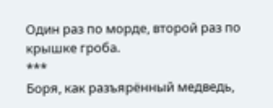Один раз по морде, второй раз по крышке гроба.
***
Боря, как разъярённый медведь,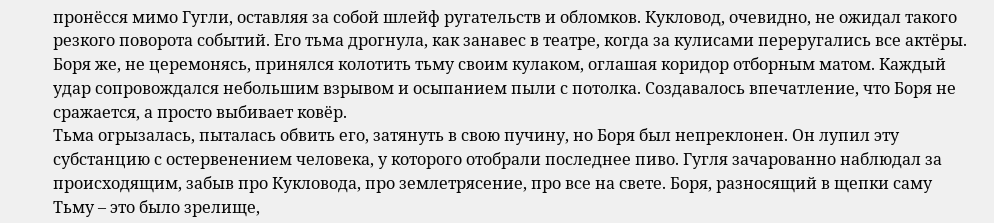пронёсся мимо Гугли, оставляя за собой шлейф ругательств и обломков. Кукловод, очевидно, не ожидал такого резкого поворота событий. Его тьма дрогнула, как занавес в театре, когда за кулисами переругались все актёры.
Боря же, не церемонясь, принялся колотить тьму своим кулаком, оглашая коридор отборным матом. Каждый удар сопровождался небольшим взрывом и осыпанием пыли с потолка. Создавалось впечатление, что Боря не сражается, а просто выбивает ковёр.
Тьма огрызалась, пыталась обвить его, затянуть в свою пучину, но Боря был непреклонен. Он лупил эту субстанцию с остервенением человека, у которого отобрали последнее пиво. Гугля зачарованно наблюдал за происходящим, забыв про Кукловода, про землетрясение, про все на свете. Боря, разносящий в щепки саму Тьму – это было зрелище,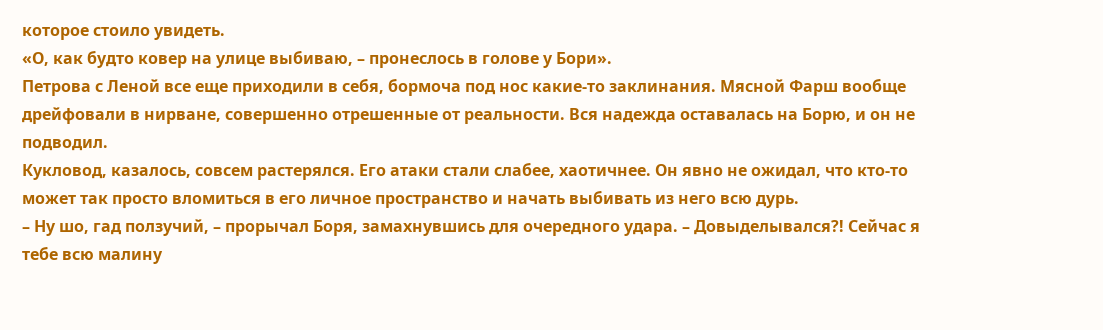которое стоило увидеть.
«О, как будто ковер на улице выбиваю, – пронеслось в голове у Бори».
Петрова с Леной все еще приходили в себя, бормоча под нос какие-то заклинания. Мясной Фарш вообще дрейфовали в нирване, совершенно отрешенные от реальности. Вся надежда оставалась на Борю, и он не подводил.
Кукловод, казалось, совсем растерялся. Его атаки стали слабее, хаотичнее. Он явно не ожидал, что кто-то может так просто вломиться в его личное пространство и начать выбивать из него всю дурь.
– Ну шо, гад ползучий, – прорычал Боря, замахнувшись для очередного удара. – Довыделывался?! Сейчас я тебе всю малину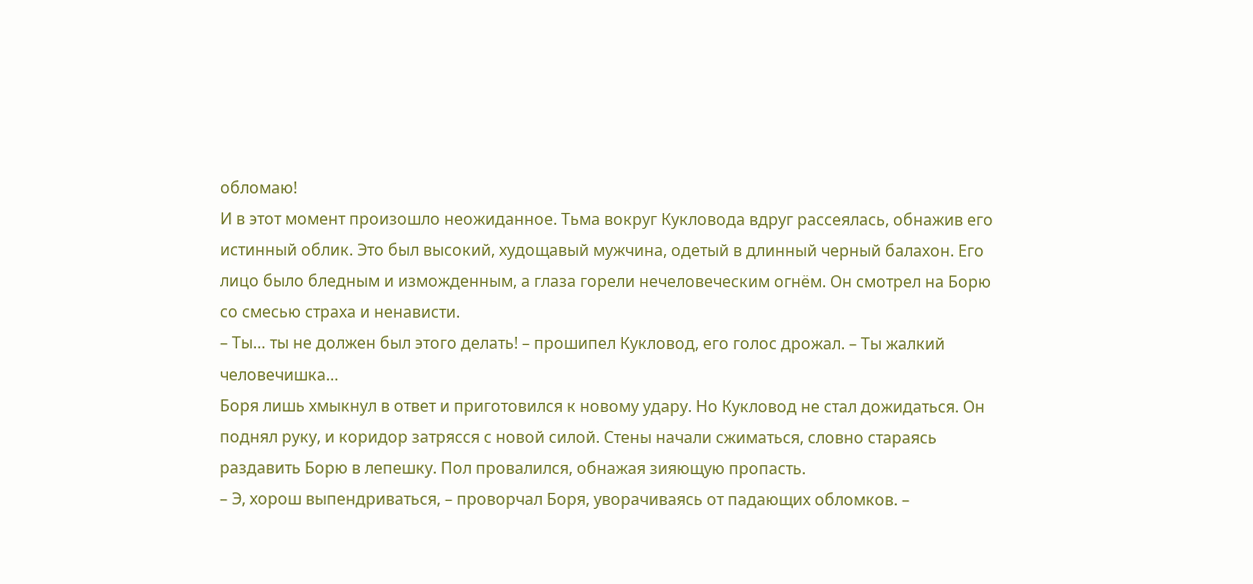обломаю!
И в этот момент произошло неожиданное. Тьма вокруг Кукловода вдруг рассеялась, обнажив его истинный облик. Это был высокий, худощавый мужчина, одетый в длинный черный балахон. Его лицо было бледным и изможденным, а глаза горели нечеловеческим огнём. Он смотрел на Борю со смесью страха и ненависти.
– Ты… ты не должен был этого делать! – прошипел Кукловод, его голос дрожал. – Ты жалкий человечишка…
Боря лишь хмыкнул в ответ и приготовился к новому удару. Но Кукловод не стал дожидаться. Он поднял руку, и коридор затрясся с новой силой. Стены начали сжиматься, словно стараясь раздавить Борю в лепешку. Пол провалился, обнажая зияющую пропасть.
– Э, хорош выпендриваться, – проворчал Боря, уворачиваясь от падающих обломков. –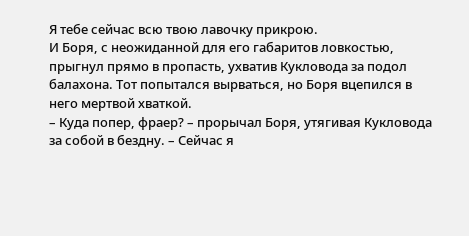Я тебе сейчас всю твою лавочку прикрою.
И Боря, с неожиданной для его габаритов ловкостью, прыгнул прямо в пропасть, ухватив Кукловода за подол балахона. Тот попытался вырваться, но Боря вцепился в него мертвой хваткой.
– Куда попер, фраер? – прорычал Боря, утягивая Кукловода за собой в бездну. – Сейчас я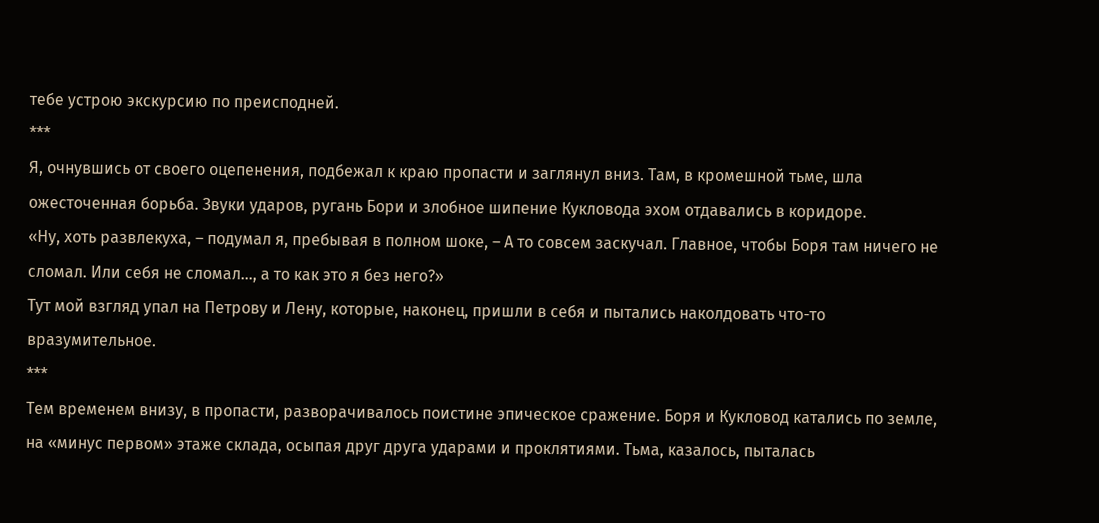тебе устрою экскурсию по преисподней.
***
Я, очнувшись от своего оцепенения, подбежал к краю пропасти и заглянул вниз. Там, в кромешной тьме, шла ожесточенная борьба. Звуки ударов, ругань Бори и злобное шипение Кукловода эхом отдавались в коридоре.
«Ну, хоть развлекуха, – подумал я, пребывая в полном шоке, – А то совсем заскучал. Главное, чтобы Боря там ничего не сломал. Или себя не сломал…, а то как это я без него?»
Тут мой взгляд упал на Петрову и Лену, которые, наконец, пришли в себя и пытались наколдовать что-то вразумительное.
***
Тем временем внизу, в пропасти, разворачивалось поистине эпическое сражение. Боря и Кукловод катались по земле, на «минус первом» этаже склада, осыпая друг друга ударами и проклятиями. Тьма, казалось, пыталась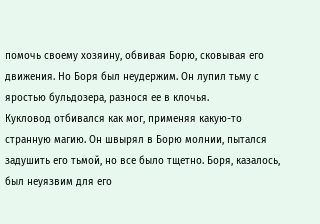помочь своему хозяину, обвивая Борю, сковывая его движения. Но Боря был неудержим. Он лупил тьму с яростью бульдозера, разнося ее в клочья.
Кукловод отбивался как мог, применяя какую-то странную магию. Он швырял в Борю молнии, пытался задушить его тьмой, но все было тщетно. Боря, казалось, был неуязвим для его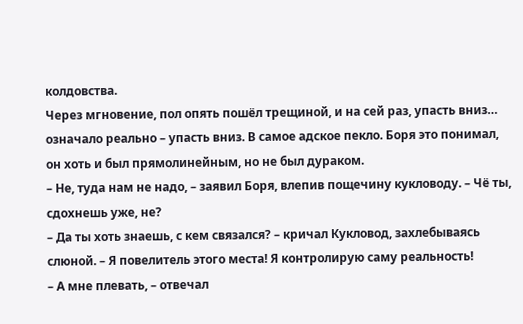колдовства.
Через мгновение, пол опять пошёл трещиной, и на сей раз, упасть вниз… означало реально – упасть вниз. В самое адское пекло. Боря это понимал, он хоть и был прямолинейным, но не был дураком.
– Не, туда нам не надо, – заявил Боря, влепив пощечину кукловоду. – Чё ты, сдохнешь уже, не?
– Да ты хоть знаешь, с кем связался? – кричал Кукловод, захлебываясь слюной. – Я повелитель этого места! Я контролирую саму реальность!
– А мне плевать, – отвечал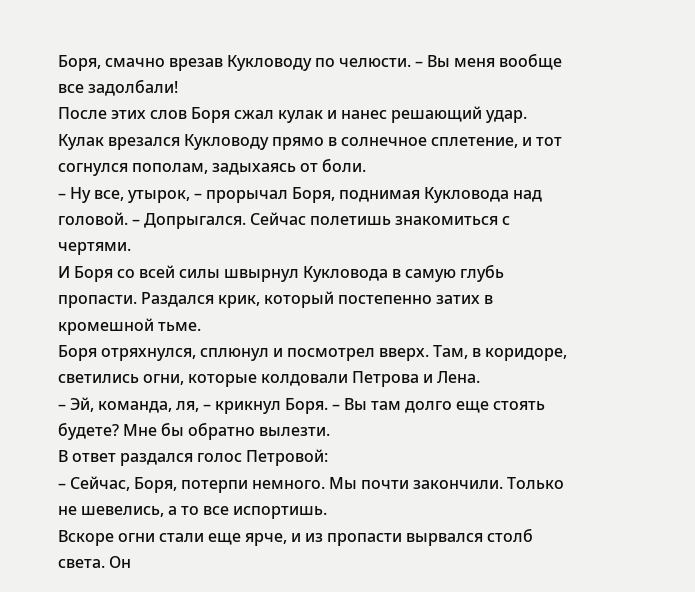Боря, смачно врезав Кукловоду по челюсти. – Вы меня вообще все задолбали!
После этих слов Боря сжал кулак и нанес решающий удар. Кулак врезался Кукловоду прямо в солнечное сплетение, и тот согнулся пополам, задыхаясь от боли.
– Ну все, утырок, – прорычал Боря, поднимая Кукловода над головой. – Допрыгался. Сейчас полетишь знакомиться с чертями.
И Боря со всей силы швырнул Кукловода в самую глубь пропасти. Раздался крик, который постепенно затих в кромешной тьме.
Боря отряхнулся, сплюнул и посмотрел вверх. Там, в коридоре, светились огни, которые колдовали Петрова и Лена.
– Эй, команда, ля, – крикнул Боря. – Вы там долго еще стоять будете? Мне бы обратно вылезти.
В ответ раздался голос Петровой:
– Сейчас, Боря, потерпи немного. Мы почти закончили. Только не шевелись, а то все испортишь.
Вскоре огни стали еще ярче, и из пропасти вырвался столб света. Он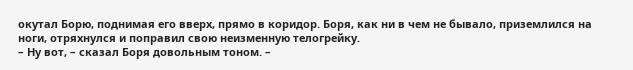окутал Борю, поднимая его вверх, прямо в коридор. Боря, как ни в чем не бывало, приземлился на ноги, отряхнулся и поправил свою неизменную телогрейку.
– Ну вот, – сказал Боря довольным тоном. –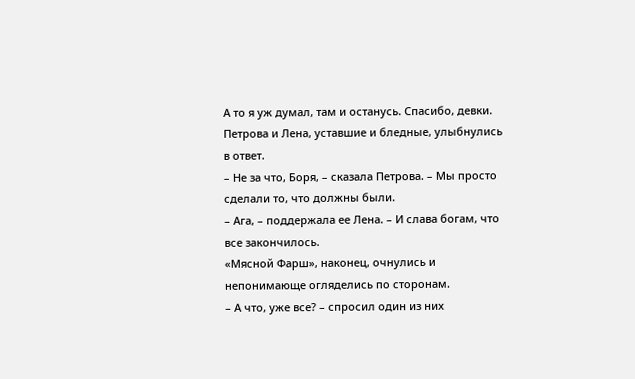А то я уж думал, там и останусь. Спасибо, девки.
Петрова и Лена, уставшие и бледные, улыбнулись в ответ.
– Не за что, Боря, – сказала Петрова. – Мы просто сделали то, что должны были.
– Ага, – поддержала ее Лена. – И слава богам, что все закончилось.
«Мясной Фарш», наконец, очнулись и непонимающе огляделись по сторонам.
– А что, уже все? – спросил один из них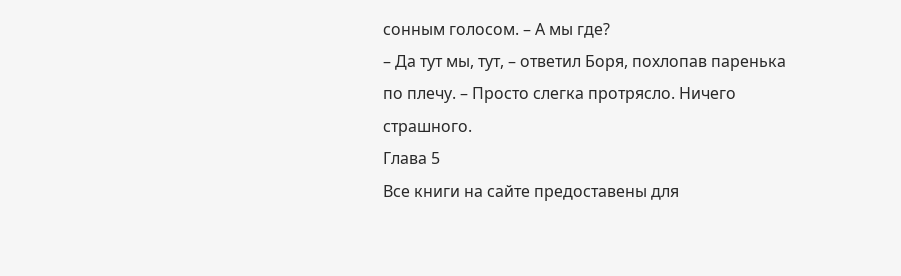сонным голосом. – А мы где?
– Да тут мы, тут, – ответил Боря, похлопав паренька по плечу. – Просто слегка протрясло. Ничего страшного.
Глава 5
Все книги на сайте предоставены для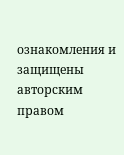ознакомления и защищены авторским правом